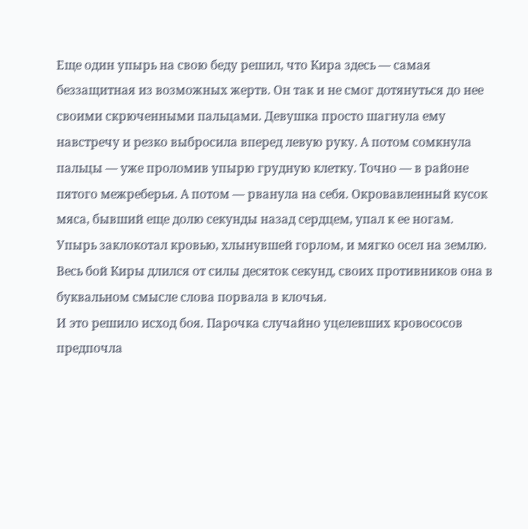Еще один упырь на свою беду решил, что Кира здесь — самая беззащитная из возможных жертв. Он так и не смог дотянуться до нее своими скрюченными пальцами. Девушка просто шагнула ему навстречу и резко выбросила вперед левую руку. А потом сомкнула пальцы — уже проломив упырю грудную клетку. Точно — в районе пятого межреберья. А потом — рванула на себя. Окровавленный кусок мяса, бывший еще долю секунды назад сердцем, упал к ее ногам. Упырь заклокотал кровью, хлынувшей горлом, и мягко осел на землю.
Весь бой Киры длился от силы десяток секунд, своих противников она в буквальном смысле слова порвала в клочья.
И это решило исход боя. Парочка случайно уцелевших кровососов предпочла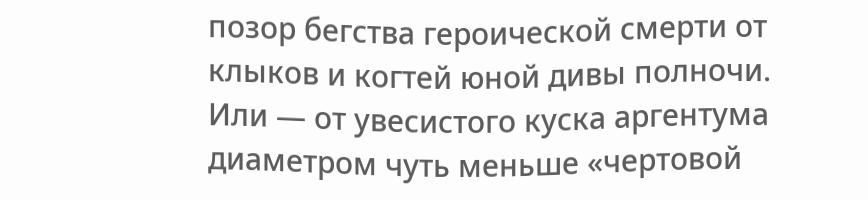позор бегства героической смерти от клыков и когтей юной дивы полночи. Или — от увесистого куска аргентума диаметром чуть меньше «чертовой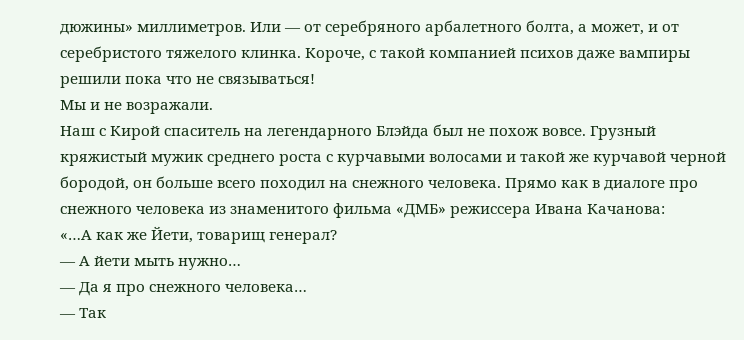дюжины» миллиметров. Или — от серебряного арбалетного болта, а может, и от серебристого тяжелого клинка. Короче, с такой компанией психов даже вампиры решили пока что не связываться!
Мы и не возражали.
Наш с Кирой спаситель на легендарного Блэйда был не похож вовсе. Грузный кряжистый мужик среднего роста с курчавыми волосами и такой же курчавой черной бородой, он больше всего походил на снежного человека. Прямо как в диалоге про снежного человека из знаменитого фильма «ДМБ» режиссера Ивана Качанова:
«…А как же Йети, товарищ генерал?
— А йети мыть нужно…
— Да я про снежного человека…
— Так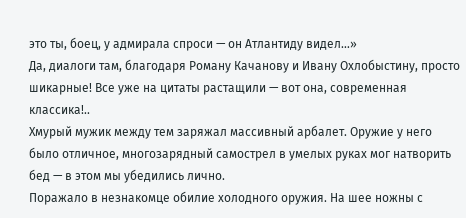это ты, боец, у адмирала спроси — он Атлантиду видел…»
Да, диалоги там, благодаря Роману Качанову и Ивану Охлобыстину, просто шикарные! Все уже на цитаты растащили — вот она, современная классика!..
Хмурый мужик между тем заряжал массивный арбалет. Оружие у него было отличное, многозарядный самострел в умелых руках мог натворить бед — в этом мы убедились лично.
Поражало в незнакомце обилие холодного оружия. На шее ножны с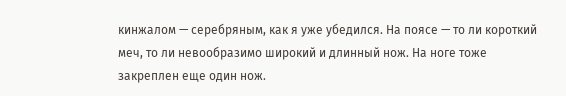кинжалом — серебряным, как я уже убедился. На поясе — то ли короткий меч, то ли невообразимо широкий и длинный нож. На ноге тоже закреплен еще один нож.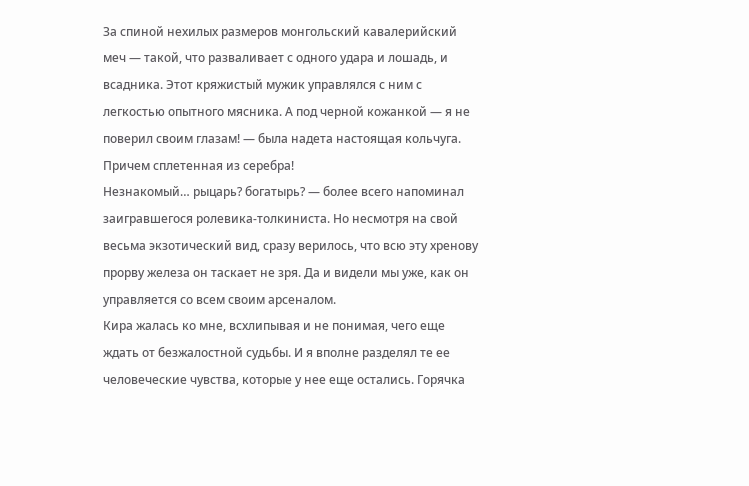За спиной нехилых размеров монгольский кавалерийский меч — такой, что разваливает с одного удара и лошадь, и всадника. Этот кряжистый мужик управлялся с ним с легкостью опытного мясника. А под черной кожанкой — я не поверил своим глазам! — была надета настоящая кольчуга. Причем сплетенная из серебра!
Незнакомый… рыцарь? богатырь? — более всего напоминал заигравшегося ролевика-толкиниста. Но несмотря на свой весьма экзотический вид, сразу верилось, что всю эту хренову прорву железа он таскает не зря. Да и видели мы уже, как он управляется со всем своим арсеналом.
Кира жалась ко мне, всхлипывая и не понимая, чего еще ждать от безжалостной судьбы. И я вполне разделял те ее человеческие чувства, которые у нее еще остались. Горячка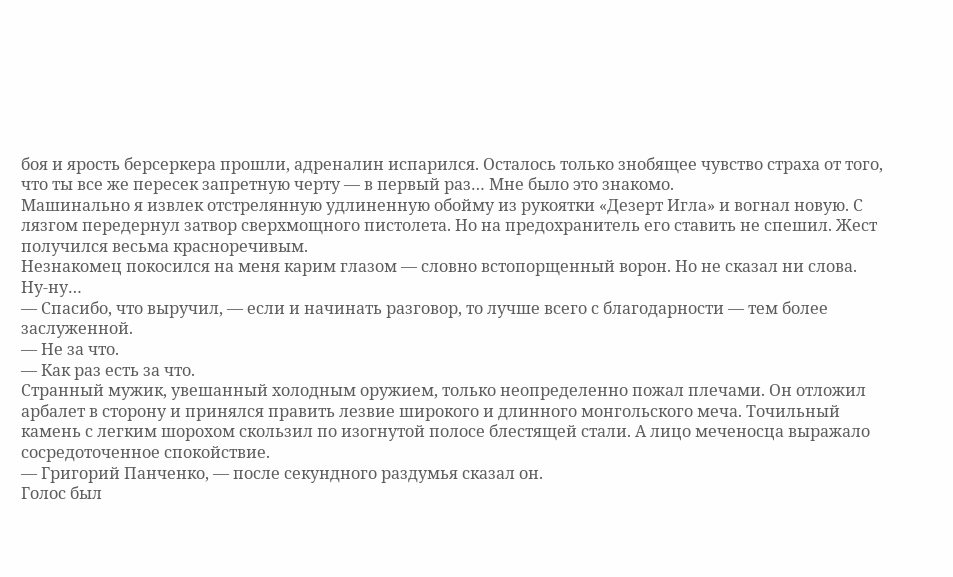боя и ярость берсеркера прошли, адреналин испарился. Осталось только знобящее чувство страха от того, что ты все же пересек запретную черту — в первый раз… Мне было это знакомо.
Машинально я извлек отстрелянную удлиненную обойму из рукоятки «Дезерт Игла» и вогнал новую. С лязгом передернул затвор сверхмощного пистолета. Но на предохранитель его ставить не спешил. Жест получился весьма красноречивым.
Незнакомец покосился на меня карим глазом — словно встопорщенный ворон. Но не сказал ни слова. Ну-ну…
— Спасибо, что выручил, — если и начинать разговор, то лучше всего с благодарности — тем более заслуженной.
— Не за что.
— Как раз есть за что.
Странный мужик, увешанный холодным оружием, только неопределенно пожал плечами. Он отложил арбалет в сторону и принялся править лезвие широкого и длинного монгольского меча. Точильный камень с легким шорохом скользил по изогнутой полосе блестящей стали. А лицо меченосца выражало сосредоточенное спокойствие.
— Григорий Панченко, — после секундного раздумья сказал он.
Голос был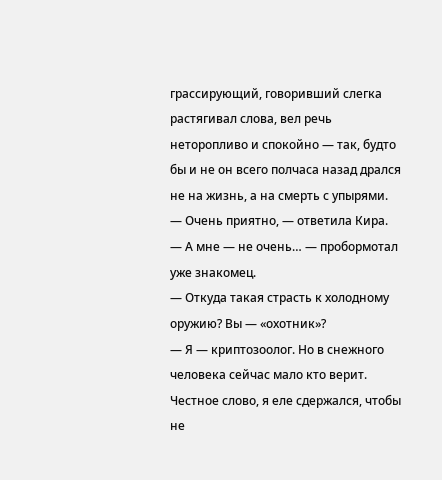грассирующий, говоривший слегка растягивал слова, вел речь неторопливо и спокойно — так, будто бы и не он всего полчаса назад дрался не на жизнь, а на смерть с упырями.
— Очень приятно, — ответила Кира.
— А мне — не очень… — пробормотал уже знакомец.
— Откуда такая страсть к холодному оружию? Вы — «охотник»?
— Я — криптозоолог. Но в снежного человека сейчас мало кто верит.
Честное слово, я еле сдержался, чтобы не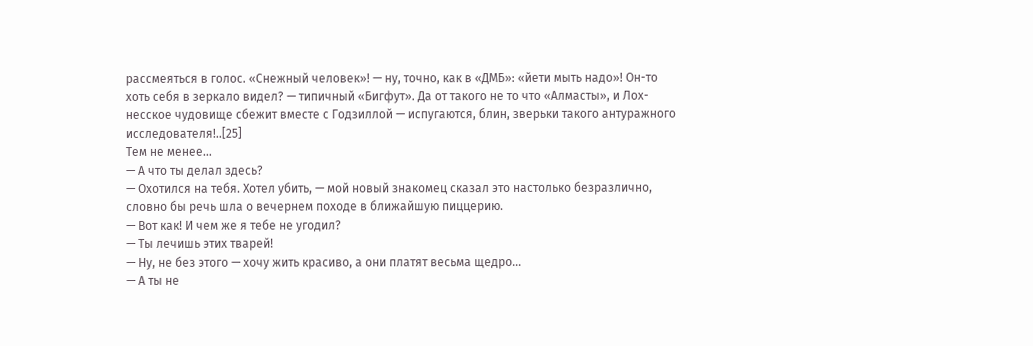рассмеяться в голос. «Снежный человек»! — ну, точно, как в «ДМБ»: «йети мыть надо»! Он-то хоть себя в зеркало видел? — типичный «Бигфут». Да от такого не то что «Алмасты», и Лох-несское чудовище сбежит вместе с Годзиллой — испугаются, блин, зверьки такого антуражного исследователя!..[25]
Тем не менее…
— А что ты делал здесь?
— Охотился на тебя. Хотел убить, — мой новый знакомец сказал это настолько безразлично, словно бы речь шла о вечернем походе в ближайшую пиццерию.
— Вот как! И чем же я тебе не угодил?
— Ты лечишь этих тварей!
— Ну, не без этого — хочу жить красиво, а они платят весьма щедро…
— А ты не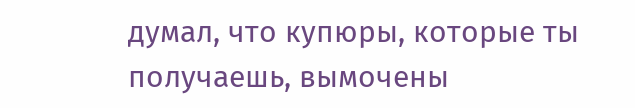думал, что купюры, которые ты получаешь, вымочены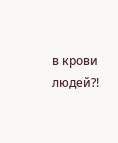в крови людей?!